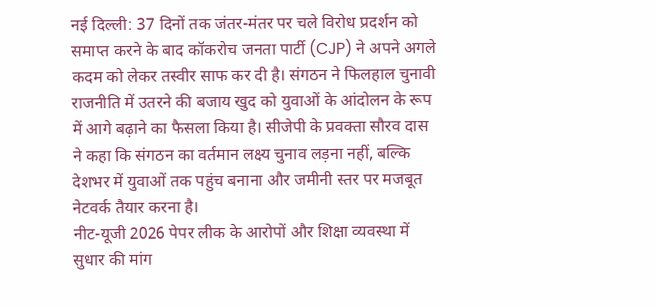नई दिल्ली: 37 दिनों तक जंतर-मंतर पर चले विरोध प्रदर्शन को समाप्त करने के बाद कॉकरोच जनता पार्टी (CJP) ने अपने अगले कदम को लेकर तस्वीर साफ कर दी है। संगठन ने फिलहाल चुनावी राजनीति में उतरने की बजाय खुद को युवाओं के आंदोलन के रूप में आगे बढ़ाने का फैसला किया है। सीजेपी के प्रवक्ता सौरव दास ने कहा कि संगठन का वर्तमान लक्ष्य चुनाव लड़ना नहीं, बल्कि देशभर में युवाओं तक पहुंच बनाना और जमीनी स्तर पर मजबूत नेटवर्क तैयार करना है।
नीट-यूजी 2026 पेपर लीक के आरोपों और शिक्षा व्यवस्था में सुधार की मांग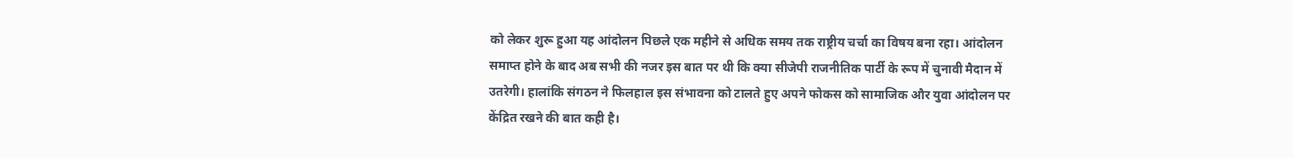को लेकर शुरू हुआ यह आंदोलन पिछले एक महीने से अधिक समय तक राष्ट्रीय चर्चा का विषय बना रहा। आंदोलन समाप्त होने के बाद अब सभी की नजर इस बात पर थी कि क्या सीजेपी राजनीतिक पार्टी के रूप में चुनावी मैदान में उतरेगी। हालांकि संगठन ने फिलहाल इस संभावना को टालते हुए अपने फोकस को सामाजिक और युवा आंदोलन पर केंद्रित रखने की बात कही है।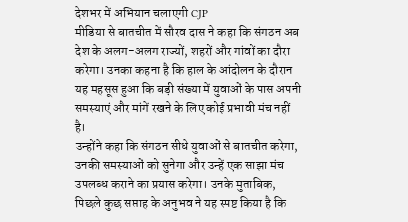देशभर में अभियान चलाएगी CJP
मीडिया से बातचीत में सौरव दास ने कहा कि संगठन अब देश के अलग-अलग राज्यों, शहरों और गांवों का दौरा करेगा। उनका कहना है कि हाल के आंदोलन के दौरान यह महसूस हुआ कि बड़ी संख्या में युवाओं के पास अपनी समस्याएं और मांगें रखने के लिए कोई प्रभावी मंच नहीं है।
उन्होंने कहा कि संगठन सीधे युवाओं से बातचीत करेगा, उनकी समस्याओं को सुनेगा और उन्हें एक साझा मंच उपलब्ध कराने का प्रयास करेगा। उनके मुताबिक, पिछले कुछ सप्ताह के अनुभव ने यह स्पष्ट किया है कि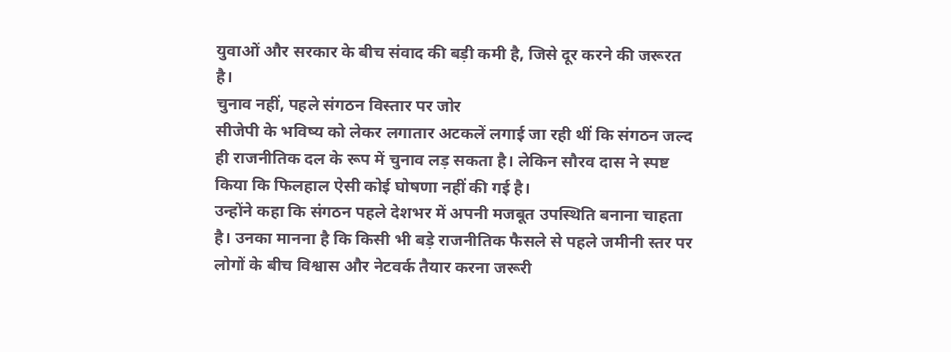युवाओं और सरकार के बीच संवाद की बड़ी कमी है, जिसे दूर करने की जरूरत है।
चुनाव नहीं, पहले संगठन विस्तार पर जोर
सीजेपी के भविष्य को लेकर लगातार अटकलें लगाई जा रही थीं कि संगठन जल्द ही राजनीतिक दल के रूप में चुनाव लड़ सकता है। लेकिन सौरव दास ने स्पष्ट किया कि फिलहाल ऐसी कोई घोषणा नहीं की गई है।
उन्होंने कहा कि संगठन पहले देशभर में अपनी मजबूत उपस्थिति बनाना चाहता है। उनका मानना है कि किसी भी बड़े राजनीतिक फैसले से पहले जमीनी स्तर पर लोगों के बीच विश्वास और नेटवर्क तैयार करना जरूरी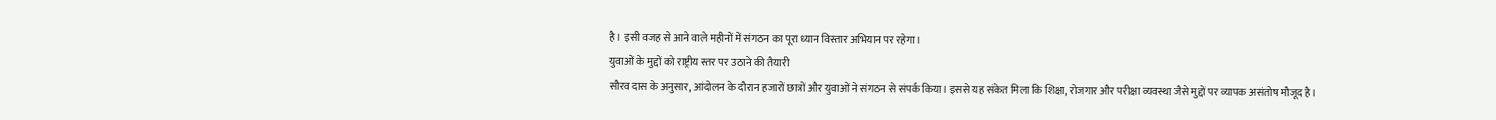है। इसी वजह से आने वाले महीनों में संगठन का पूरा ध्यान विस्तार अभियान पर रहेगा।
युवाओं के मुद्दों को राष्ट्रीय स्तर पर उठाने की तैयारी
सौरव दास के अनुसार, आंदोलन के दौरान हजारों छात्रों और युवाओं ने संगठन से संपर्क किया। इससे यह संकेत मिला कि शिक्षा, रोजगार और परीक्षा व्यवस्था जैसे मुद्दों पर व्यापक असंतोष मौजूद है।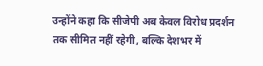उन्होंने कहा कि सीजेपी अब केवल विरोध प्रदर्शन तक सीमित नहीं रहेगी, बल्कि देशभर में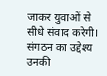जाकर युवाओं से सीधे संवाद करेगी। संगठन का उद्देश्य उनकी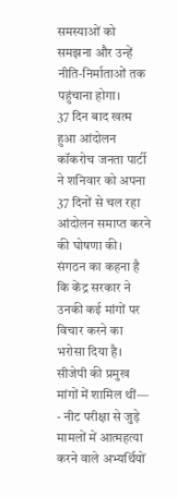समस्याओं को समझना और उन्हें नीति-निर्माताओं तक पहुंचाना होगा।
37 दिन बाद खत्म हुआ आंदोलन
कॉकरोच जनता पार्टी ने शनिवार को अपना 37 दिनों से चल रहा आंदोलन समाप्त करने की घोषणा की। संगठन का कहना है कि केंद्र सरकार ने उनकी कई मांगों पर विचार करने का भरोसा दिया है।
सीजेपी की प्रमुख मांगों में शामिल थीं—
- नीट परीक्षा से जुड़े मामलों में आत्महत्या करने वाले अभ्यर्थियों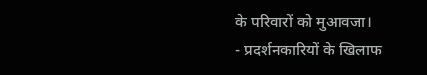के परिवारों को मुआवजा।
- प्रदर्शनकारियों के खिलाफ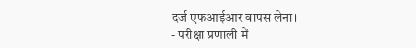दर्ज एफआईआर वापस लेना।
- परीक्षा प्रणाली में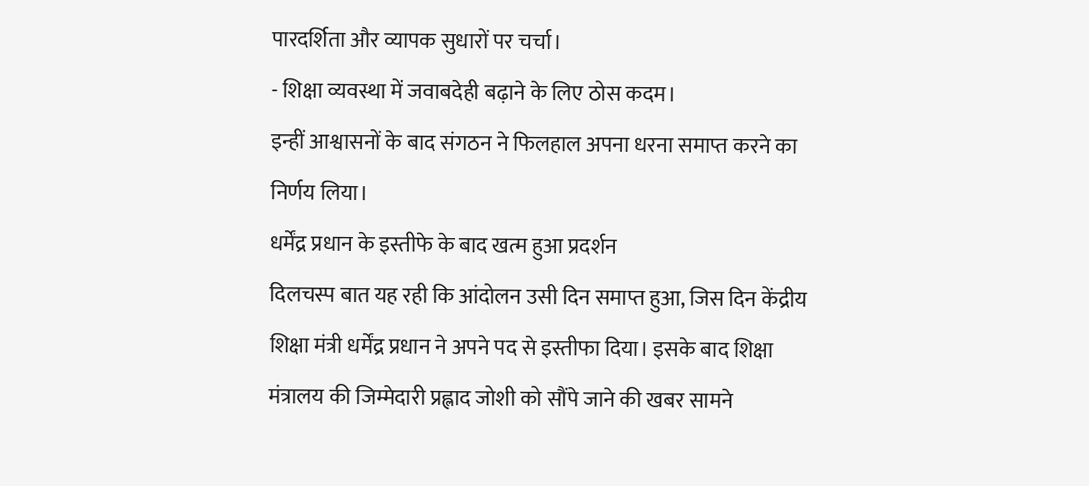पारदर्शिता और व्यापक सुधारों पर चर्चा।
- शिक्षा व्यवस्था में जवाबदेही बढ़ाने के लिए ठोस कदम।
इन्हीं आश्वासनों के बाद संगठन ने फिलहाल अपना धरना समाप्त करने का निर्णय लिया।
धर्मेंद्र प्रधान के इस्तीफे के बाद खत्म हुआ प्रदर्शन
दिलचस्प बात यह रही कि आंदोलन उसी दिन समाप्त हुआ, जिस दिन केंद्रीय शिक्षा मंत्री धर्मेंद्र प्रधान ने अपने पद से इस्तीफा दिया। इसके बाद शिक्षा मंत्रालय की जिम्मेदारी प्रह्लाद जोशी को सौंपे जाने की खबर सामने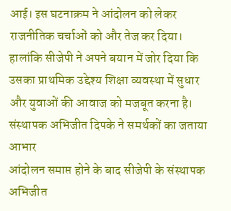आई। इस घटनाक्रम ने आंदोलन को लेकर राजनीतिक चर्चाओं को और तेज कर दिया।
हालांकि सीजेपी ने अपने बयान में जोर दिया कि उसका प्राथमिक उद्देश्य शिक्षा व्यवस्था में सुधार और युवाओं की आवाज को मजबूत करना है।
संस्थापक अभिजीत दिपके ने समर्थकों का जताया आभार
आंदोलन समाप्त होने के बाद सीजेपी के संस्थापक अभिजीत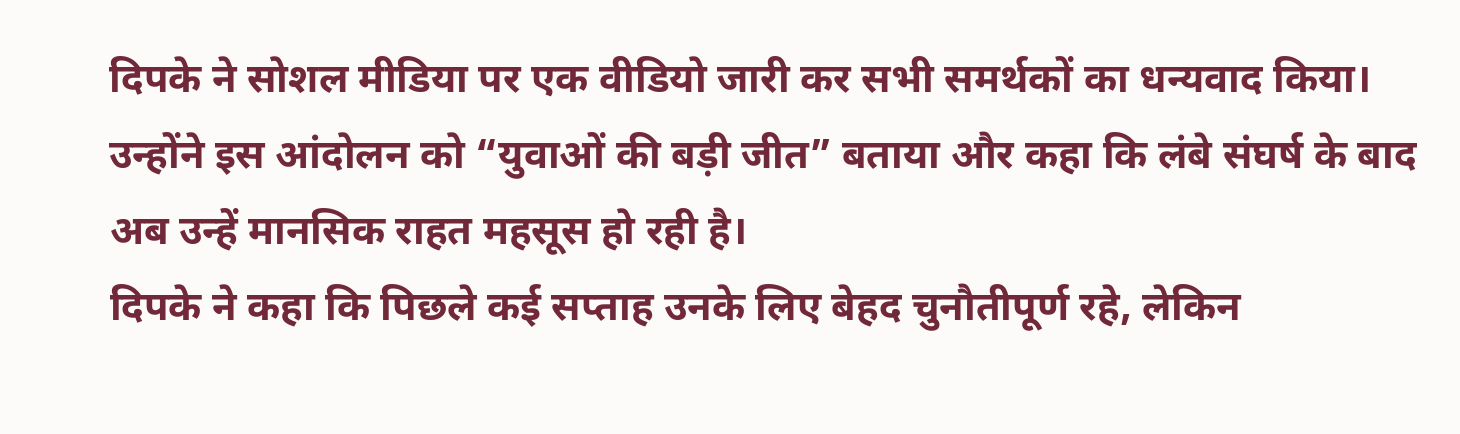दिपके ने सोशल मीडिया पर एक वीडियो जारी कर सभी समर्थकों का धन्यवाद किया। उन्होंने इस आंदोलन को “युवाओं की बड़ी जीत” बताया और कहा कि लंबे संघर्ष के बाद अब उन्हें मानसिक राहत महसूस हो रही है।
दिपके ने कहा कि पिछले कई सप्ताह उनके लिए बेहद चुनौतीपूर्ण रहे, लेकिन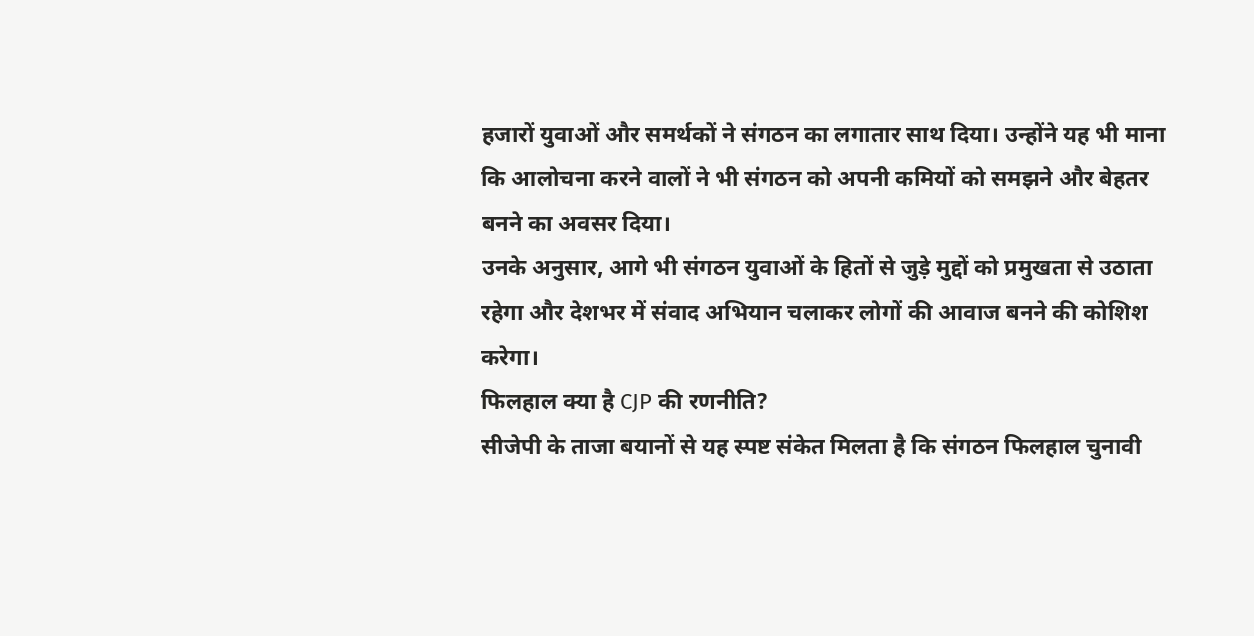हजारों युवाओं और समर्थकों ने संगठन का लगातार साथ दिया। उन्होंने यह भी माना कि आलोचना करने वालों ने भी संगठन को अपनी कमियों को समझने और बेहतर बनने का अवसर दिया।
उनके अनुसार, आगे भी संगठन युवाओं के हितों से जुड़े मुद्दों को प्रमुखता से उठाता रहेगा और देशभर में संवाद अभियान चलाकर लोगों की आवाज बनने की कोशिश करेगा।
फिलहाल क्या है CJP की रणनीति?
सीजेपी के ताजा बयानों से यह स्पष्ट संकेत मिलता है कि संगठन फिलहाल चुनावी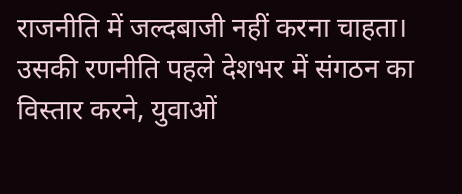राजनीति में जल्दबाजी नहीं करना चाहता। उसकी रणनीति पहले देशभर में संगठन का विस्तार करने, युवाओं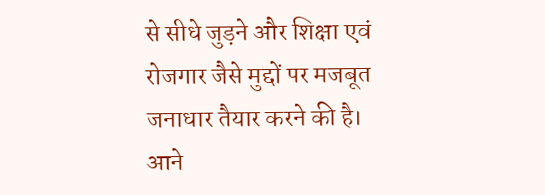से सीधे जुड़ने और शिक्षा एवं रोजगार जैसे मुद्दों पर मजबूत जनाधार तैयार करने की है।
आने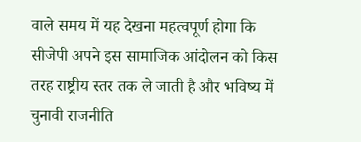वाले समय में यह देखना महत्वपूर्ण होगा कि सीजेपी अपने इस सामाजिक आंदोलन को किस तरह राष्ट्रीय स्तर तक ले जाती है और भविष्य में चुनावी राजनीति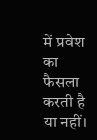में प्रवेश का फैसला करती है या नहीं।